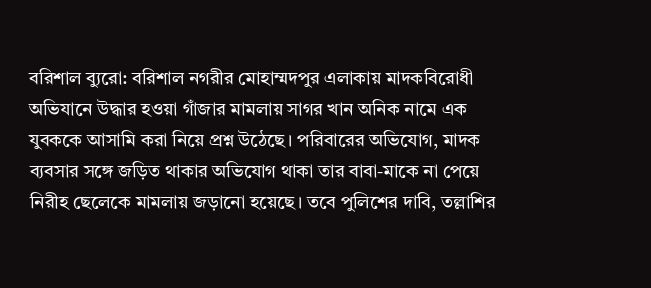বরিশাল ব্যুরো: বরিশাল নগরীর মোহাম্মদপুর এলাকায় মাদকবিরোধী অভিযানে উদ্ধার হওয়া গাঁজার মামলায় সাগর খান অনিক নামে এক যুবককে আসামি করা নিয়ে প্রশ্ন উঠেছে। পরিবারের অভিযোগ, মাদক ব্যবসার সঙ্গে জড়িত থাকার অভিযোগ থাকা তার বাবা-মাকে না পেয়ে নিরীহ ছেলেকে মামলায় জড়ানো হয়েছে। তবে পুলিশের দাবি, তল্লাশির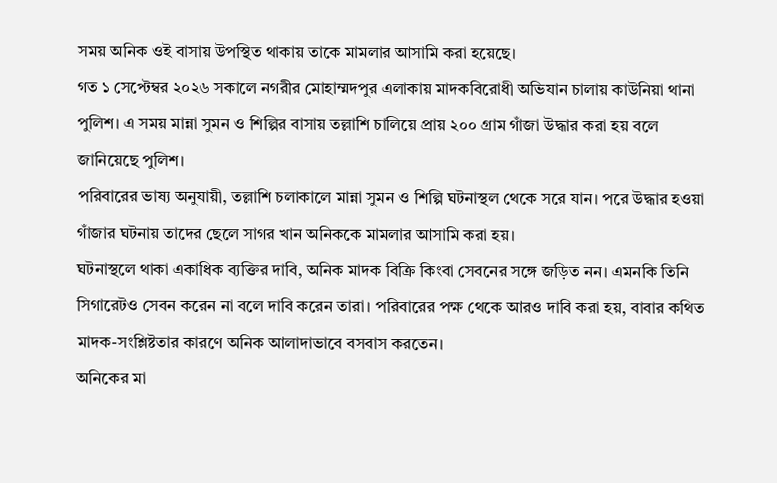সময় অনিক ওই বাসায় উপস্থিত থাকায় তাকে মামলার আসামি করা হয়েছে।
গত ১ সেপ্টেম্বর ২০২৬ সকালে নগরীর মোহাম্মদপুর এলাকায় মাদকবিরোধী অভিযান চালায় কাউনিয়া থানা পুলিশ। এ সময় মান্না সুমন ও শিল্পির বাসায় তল্লাশি চালিয়ে প্রায় ২০০ গ্রাম গাঁজা উদ্ধার করা হয় বলে জানিয়েছে পুলিশ।
পরিবারের ভাষ্য অনুযায়ী, তল্লাশি চলাকালে মান্না সুমন ও শিল্পি ঘটনাস্থল থেকে সরে যান। পরে উদ্ধার হওয়া গাঁজার ঘটনায় তাদের ছেলে সাগর খান অনিককে মামলার আসামি করা হয়।
ঘটনাস্থলে থাকা একাধিক ব্যক্তির দাবি, অনিক মাদক বিক্রি কিংবা সেবনের সঙ্গে জড়িত নন। এমনকি তিনি সিগারেটও সেবন করেন না বলে দাবি করেন তারা। পরিবারের পক্ষ থেকে আরও দাবি করা হয়, বাবার কথিত মাদক-সংশ্লিষ্টতার কারণে অনিক আলাদাভাবে বসবাস করতেন।
অনিকের মা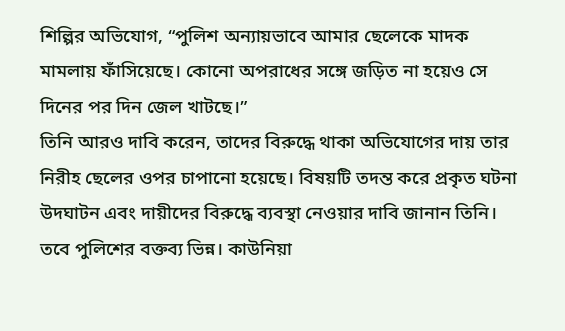শিল্পির অভিযোগ, “পুলিশ অন্যায়ভাবে আমার ছেলেকে মাদক মামলায় ফাঁসিয়েছে। কোনো অপরাধের সঙ্গে জড়িত না হয়েও সে দিনের পর দিন জেল খাটছে।”
তিনি আরও দাবি করেন, তাদের বিরুদ্ধে থাকা অভিযোগের দায় তার নিরীহ ছেলের ওপর চাপানো হয়েছে। বিষয়টি তদন্ত করে প্রকৃত ঘটনা উদঘাটন এবং দায়ীদের বিরুদ্ধে ব্যবস্থা নেওয়ার দাবি জানান তিনি।
তবে পুলিশের বক্তব্য ভিন্ন। কাউনিয়া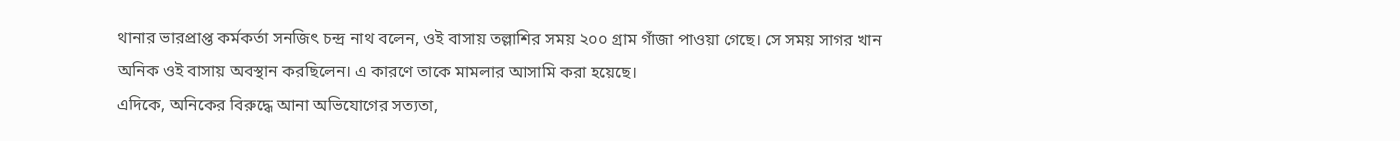থানার ভারপ্রাপ্ত কর্মকর্তা সনজিৎ চন্দ্র নাথ বলেন, ওই বাসায় তল্লাশির সময় ২০০ গ্রাম গাঁজা পাওয়া গেছে। সে সময় সাগর খান অনিক ওই বাসায় অবস্থান করছিলেন। এ কারণে তাকে মামলার আসামি করা হয়েছে।
এদিকে, অনিকের বিরুদ্ধে আনা অভিযোগের সত্যতা,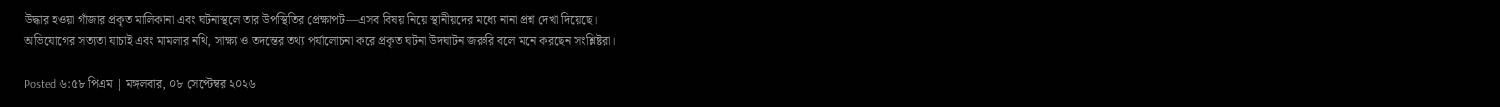উদ্ধার হওয়া গাঁজার প্রকৃত মালিকানা এবং ঘটনাস্থলে তার উপস্থিতির প্রেক্ষাপট—এসব বিষয় নিয়ে স্থানীয়দের মধ্যে নানা প্রশ্ন দেখা দিয়েছে।
অভিযোগের সত্যতা যাচাই এবং মামলার নথি, সাক্ষ্য ও তদন্তের তথ্য পর্যালোচনা করে প্রকৃত ঘটনা উদঘাটন জরুরি বলে মনে করছেন সংশ্লিষ্টরা।

Posted ৬:৫৮ পিএম | মঙ্গলবার, ০৮ সেপ্টেম্বর ২০২৬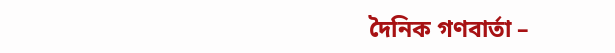দৈনিক গণবার্তা –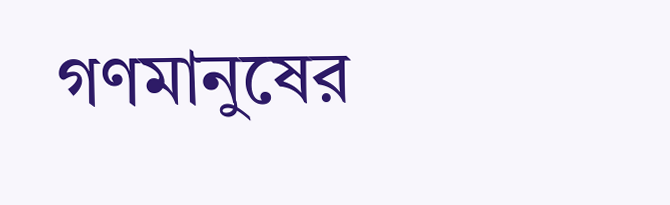গণমানুষের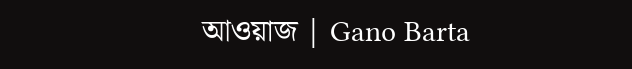আওয়াজ | Gano Barta